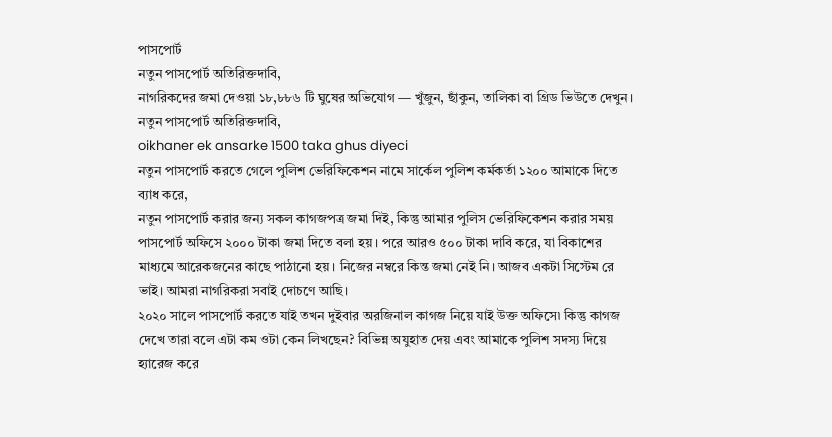পাসপোর্ট
নতুন পাসপোর্ট অতিরিক্তদাবি,
নাগরিকদের জমা দেওয়া ১৮,৮৮৬ টি ঘুষের অভিযোগ — খুঁজুন, ছাঁকুন, তালিকা বা গ্রিড ভিউতে দেখুন।
নতুন পাসপোর্ট অতিরিক্তদাবি,
oikhaner ek ansarke 1500 taka ghus diyeci
নতুন পাসপোর্ট করতে গেলে পুলিশ ভেরিফিকেশন নামে সার্কেল পুলিশ কর্মকর্তা ১২০০ আমাকে দিতে ব্যাধ করে,
নতুন পাসপোর্ট করার জন্য সকল কাগজপত্র জমা দিই, কিন্তু আমার পুলিস ভেরিফিকেশন করার সময় পাসপোর্ট অফিসে ২০০০ টাকা জমা দিতে বলা হয়। পরে আরও ৫০০ টাকা দাবি করে, যা বিকাশের মাধ্যমে আরেকজনের কাছে পাঠানো হয়। নিজের নম্বরে কিন্ত জমা নেই নি। আজব একটা সিস্টেম রে ভাই। আমরা নাগরিকরা সবাই দোচণে আছি।
২০২০ সালে পাসপোর্ট করতে যাই তখন দুইবার অরজিনাল কাগজ নিয়ে যাই উক্ত অফিসে৷ কিন্তু কাগজ দেখে তারা বলে এটা কম ওটা কেন লিখছেন? বিভিন্ন অযুহাত দেয় এবং আমাকে পুলিশ সদস্য দিয়ে হ্যারেজ করে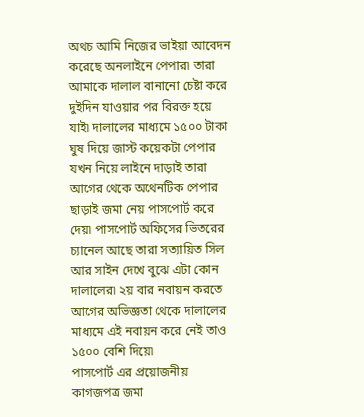অথচ আমি নিজের ভাইয়া আবেদন করেছে অনলাইনে পেপার৷ তারা আমাকে দালাল বানানো চেষ্টা করে দুইদিন যাওয়ার পর বিরক্ত হয়ে যাই৷ দালালের মাধ্যমে ১৫০০ টাকা ঘুষ দিয়ে জাস্ট কয়েকটা পেপার যখন নিয়ে লাইনে দাড়াই তারা আগের থেকে অথেনটিক পেপার ছাড়াই জমা নেয় পাসপোর্ট করে দেয়৷ পাসপোর্ট অফিসের ভিতরের চ্যানেল আছে তারা সত্যায়িত সিল আর সাইন দেখে বুঝে এটা কোন দালালের৷ ২য় বার নবায়ন করতে আগের অভিজ্ঞতা থেকে দালালের মাধ্যমে এই নবায়ন করে নেই তাও ১৫০০ বেশি দিয়ে৷
পাসপোর্ট এর প্রয়োজনীয় কাগজপত্র জমা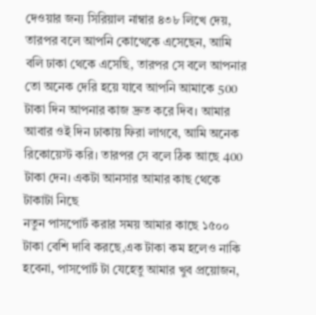দেওয়ার জন্য সিরিয়াল নাম্বার ৪৩৮ লিখে দেয়, তারপর বলে আপনি কোত্থেকে এসেছেন, আমি বলি ঢাকা থেকে এসেছি, তারপর সে বলে আপনার তো অনেক দেরি হয়ে যাবে আপনি আমাকে 500 টাকা দিন আপনার কাজ দ্রুত করে দিব। আমার আবার ওই দিন ঢাকায় ফিরা লাগবে, আমি অনেক রিকোয়েস্ট করি। তারপর সে বলে ঠিক আছে 400 টাকা দেন। একটা আনসার আমার কাছ থেকে টাকাটা নিছে
নতুন পাসপোর্ট করার সময় আমার কাছে ১৫০০ টাকা বেশি দাবি করছে,এক টাকা কম হলেও নাকি হবেনা, পাসপোর্ট টা যেহেতু আমার খুব প্রয়োজন,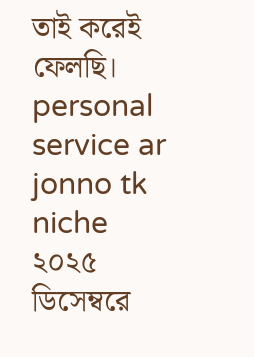তাই করেই ফেলছি।
personal service ar jonno tk niche
২০২৫ ডিসেম্বরে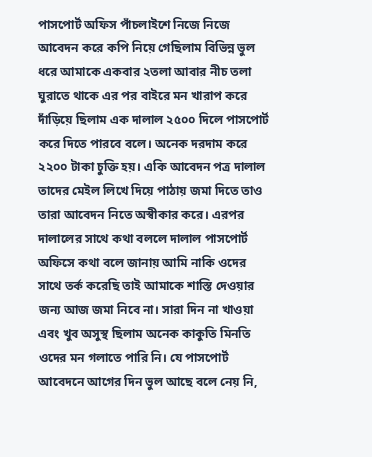পাসপোর্ট অফিস পাঁচলাইশে নিজে নিজে আবেদন করে কপি নিয়ে গেছিলাম বিভিন্ন ভুল ধরে আমাকে একবার ২তলা আবার নীচ তলা ঘুরাতে থাকে এর পর বাইরে মন খারাপ করে দাঁড়িয়ে ছিলাম এক দালাল ২৫০০ দিলে পাসপোর্ট করে দিতে পারবে বলে। অনেক দরদাম করে ২২০০ টাকা চুক্তি হয়। একি আবেদন পত্র দালাল তাদের মেইল লিখে দিয়ে পাঠায় জমা দিতে তাও তারা আবেদন নিতে অস্বীকার করে। এরপর দালালের সাথে কথা বললে দালাল পাসপোর্ট অফিসে কথা বলে জানায় আমি নাকি ওদের সাথে তর্ক করেছি তাই আমাকে শাস্তি দেওয়ার জন্য আজ জমা নিবে না। সারা দিন না খাওয়া এবং খুব অসুস্থ ছিলাম অনেক কাকুতি মিনতি ওদের মন গলাতে পারি নি। যে পাসপোর্ট আবেদনে আগের দিন ভুল আছে বলে নেয় নি,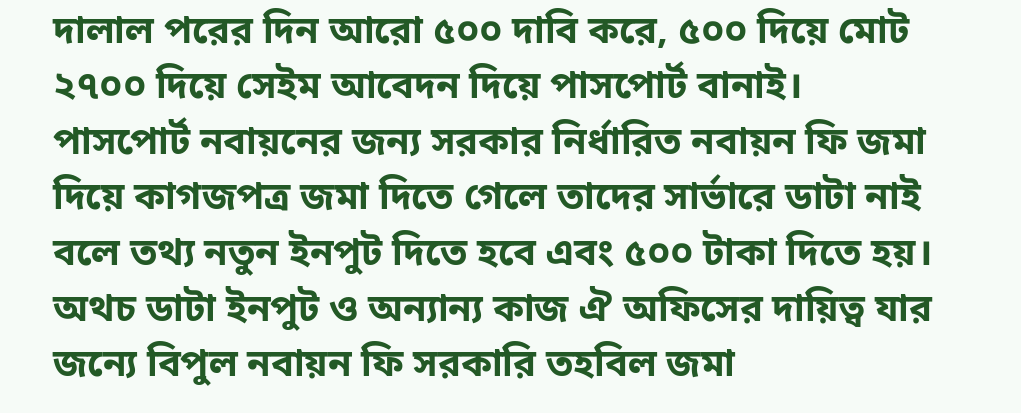দালাল পরের দিন আরো ৫০০ দাবি করে, ৫০০ দিয়ে মোট ২৭০০ দিয়ে সেইম আবেদন দিয়ে পাসপোর্ট বানাই।
পাসপোর্ট নবায়নের জন্য সরকার নির্ধারিত নবায়ন ফি জমা দিয়ে কাগজপত্র জমা দিতে গেলে তাদের সার্ভারে ডাটা নাই বলে তথ্য নতুন ইনপুট দিতে হবে এবং ৫০০ টাকা দিতে হয়। অথচ ডাটা ইনপুট ও অন্যান্য কাজ ঐ অফিসের দায়িত্ব যার জন্যে বিপুল নবায়ন ফি সরকারি তহবিল জমা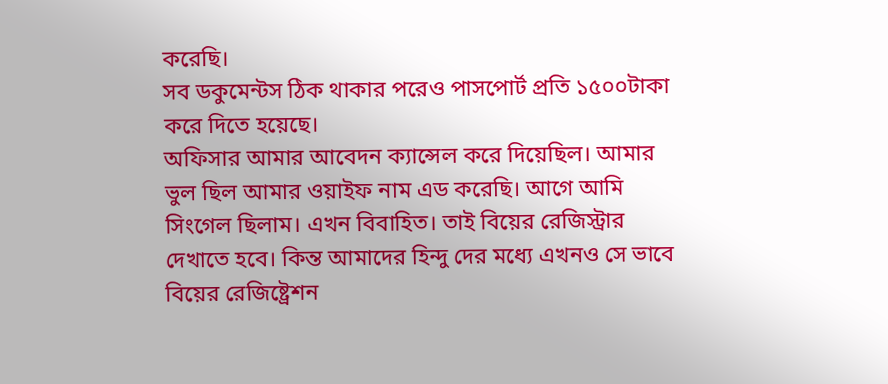করেছি।
সব ডকুমেন্টস ঠিক থাকার পরেও পাসপোর্ট প্রতি ১৫০০টাকা করে দিতে হয়েছে।
অফিসার আমার আবেদন ক্যান্সেল করে দিয়েছিল। আমার ভুল ছিল আমার ওয়াইফ নাম এড করেছি। আগে আমি সিংগেল ছিলাম। এখন বিবাহিত। তাই বিয়ের রেজিস্ট্রার দেখাতে হবে। কিন্ত আমাদের হিন্দু দের মধ্যে এখনও সে ভাবে বিয়ের রেজিষ্ট্রেশন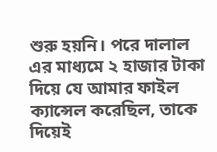শুরু হয়নি। পরে দালাল এর মাধ্যমে ২ হাজার টাকা দিয়ে যে আমার ফাইল ক্যান্সেল করেছিল, তাকে দিয়েই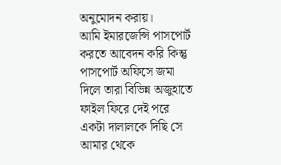অনুমোদন করায়।
আমি ইমারজেন্সি পাসপোর্ট করতে আবেদন করি কিন্তু পাসপোর্ট অফিসে জমা দিলে তারা বিভিন্ন অজুহাতে ফাইল ফিরে দেই পরে একটা দালালকে দিছি সে আমার থেকে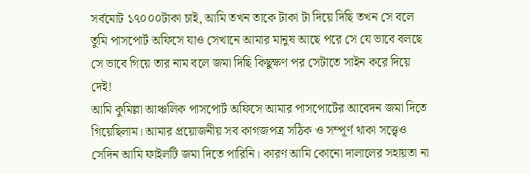সর্বমোট ১৭০০০টাকা চাই, আমি তখন তাকে টাকা টা দিয়ে দিছি তখন সে বলে তুমি পাসপোর্ট অফিসে যাও সেখানে আমার মানুষ আছে পরে সে যে ভাবে বলছে সে ভাবে গিয়ে তার নাম বলে জমা দিছি কিছুক্ষণ পর সেটাতে সাইন করে দিয়ে দেই!
আমি কুমিল্লা আঞ্চলিক পাসপোর্ট অফিসে আমার পাসপোর্টের আবেদন জমা দিতে গিয়েছিলাম। আমার প্রয়োজনীয় সব কাগজপত্র সঠিক ও সম্পূর্ণ থাকা সত্ত্বেও সেদিন আমি ফাইলটি জমা দিতে পারিনি। কারণ আমি কোনো দালালের সহায়তা না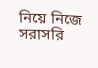নিয়ে নিজে সরাসরি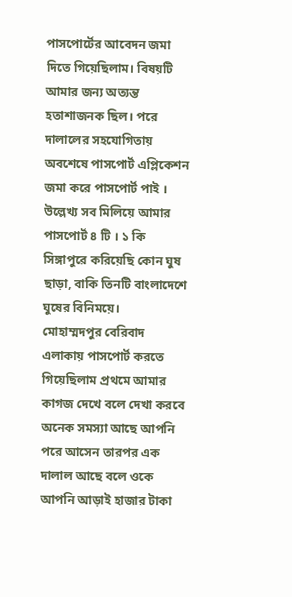পাসপোর্টের আবেদন জমা দিতে গিয়েছিলাম। বিষয়টি আমার জন্য অত্যন্ত হতাশাজনক ছিল। পরে দালালের সহযোগিতায় অবশেষে পাসপোর্ট এপ্লিকেশন জমা করে পাসপোর্ট পাই । উল্লেখ্য সব মিলিয়ে আমার পাসপোর্ট ৪ টি । ১ কি সিঙ্গাপুরে করিয়েছি কোন ঘুষ ছাড়া, বাকি তিনটি বাংলাদেশে ঘুষের বিনিময়ে।
মোহাম্মদপুর বেরিবাদ এলাকায় পাসপোর্ট করতে গিয়েছিলাম প্রথমে আমার কাগজ দেখে বলে দেখা করবে অনেক সমস্যা আছে আপনি পরে আসেন তারপর এক দালাল আছে বলে ওকে আপনি আড়াই হাজার টাকা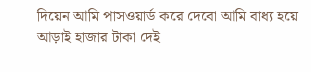দিয়েন আমি পাসওয়ার্ড করে দেবো আমি বাধ্য হয়ে আড়াই হাজার টাকা দেই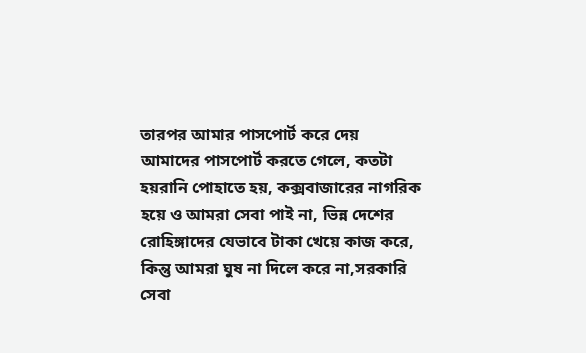তারপর আমার পাসপোর্ট করে দেয়
আমাদের পাসপোর্ট করতে গেলে, কতটা হয়রানি পোহাতে হয়, কক্সবাজারের নাগরিক হয়ে ও আমরা সেবা পাই না, ভিন্ন দেশের রোহিঙ্গাদের যেভাবে টাকা খেয়ে কাজ করে, কিন্তু আমরা ঘুষ না দিলে করে না,সরকারি সেবা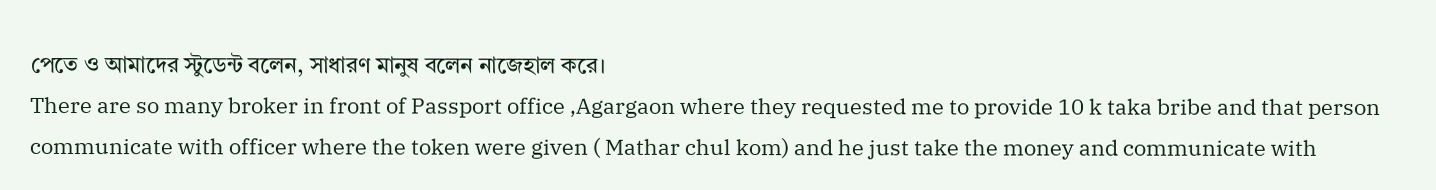পেতে ও আমাদের স্টুডেন্ট বলেন, সাধারণ মানুষ বলেন নাজেহাল করে।
There are so many broker in front of Passport office ,Agargaon where they requested me to provide 10 k taka bribe and that person communicate with officer where the token were given ( Mathar chul kom) and he just take the money and communicate with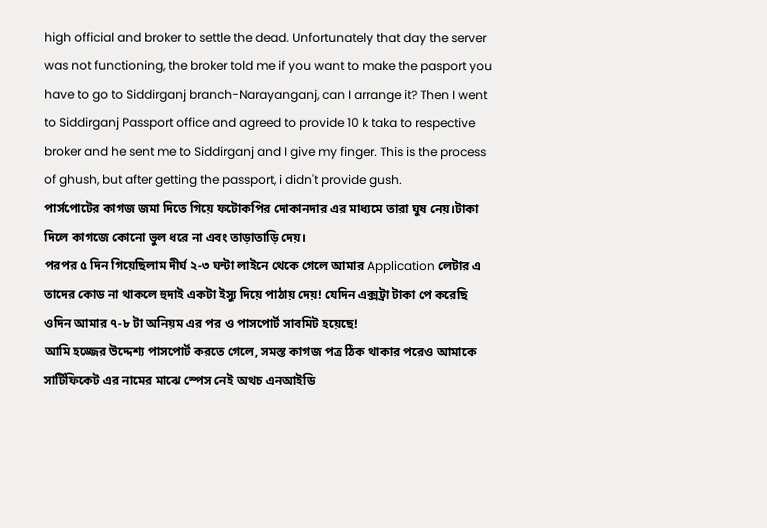high official and broker to settle the dead. Unfortunately that day the server was not functioning, the broker told me if you want to make the pasport you have to go to Siddirganj branch-Narayanganj, can I arrange it? Then I went to Siddirganj Passport office and agreed to provide 10 k taka to respective broker and he sent me to Siddirganj and I give my finger. This is the process of ghush, but after getting the passport, i didn't provide gush.
পার্সপোটের কাগজ জমা দিতে গিয়ে ফটোকপির দোকানদার এর মাধ্যমে তারা ঘুষ নেয়।টাকা দিলে কাগজে কোনো ভুল ধরে না এবং তাড়াতাড়ি দেয়।
পরপর ৫ দিন গিয়েছিলাম দীর্ঘ ২-৩ ঘন্টা লাইনে থেকে গেলে আমার Application লেটার এ তাদের কোড না থাকলে হুদাই একটা ইস্যু দিয়ে পাঠায় দেয়! যেদিন এক্সট্রা টাকা পে করেছি ওদিন আমার ৭-৮ টা অনিয়ম এর পর ও পাসপোর্ট সাবমিট হয়েছে!
আমি হজ্জের উদ্দেশ্য পাসপোর্ট করতে গেলে, সমস্ত কাগজ পত্র ঠিক থাকার পরেও আমাকে সার্টিফিকেট এর নামের মাঝে স্পেস নেই অথচ এনআইডি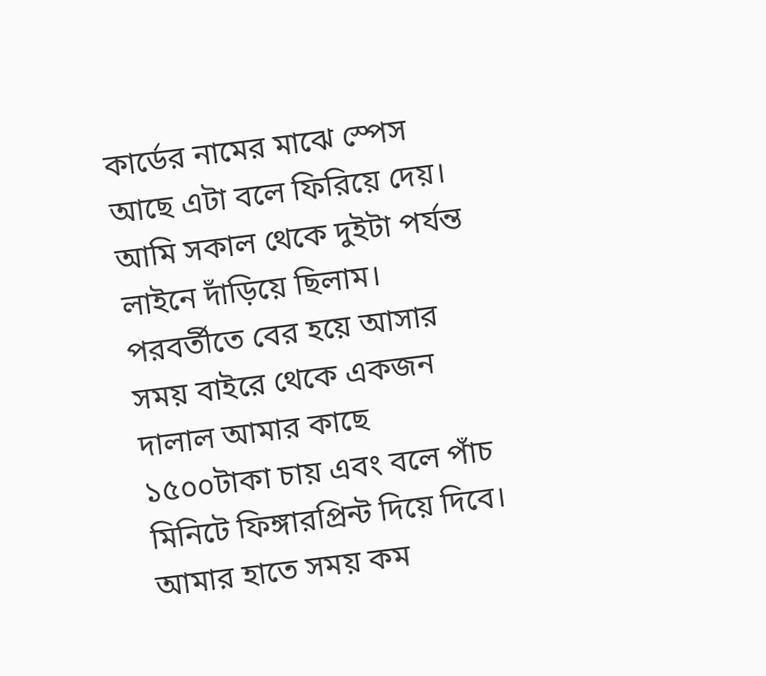কার্ডের নামের মাঝে স্পেস আছে এটা বলে ফিরিয়ে দেয়। আমি সকাল থেকে দুইটা পর্যন্ত লাইনে দাঁড়িয়ে ছিলাম। পরবর্তীতে বের হয়ে আসার সময় বাইরে থেকে একজন দালাল আমার কাছে ১৫০০টাকা চায় এবং বলে পাঁচ মিনিটে ফিঙ্গারপ্রিন্ট দিয়ে দিবে। আমার হাতে সময় কম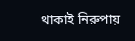থাকাই নিরুপায়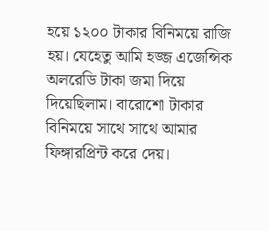হয়ে ১২০০ টাকার বিনিময়ে রাজি হয়। যেহেতু আমি হজ্জ এজেন্সিক অলরেডি টাকা জমা দিয়ে দিয়েছিলাম। বারোশো টাকার বিনিময়ে সাথে সাথে আমার ফিঙ্গারপ্রিন্ট করে দেয়।